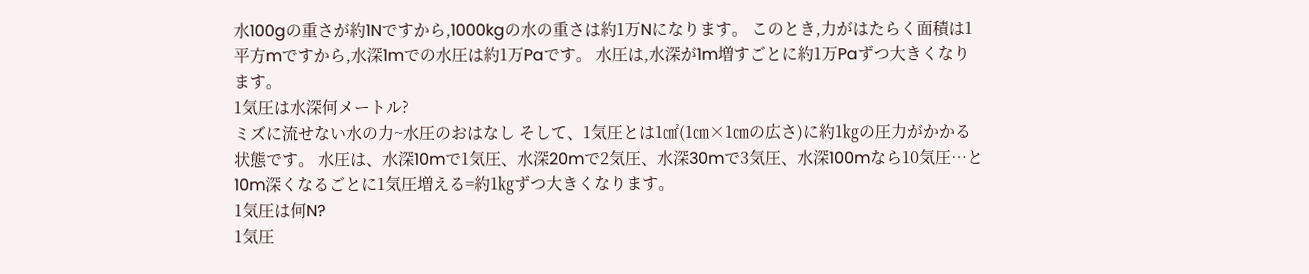水100gの重さが約1Nですから,1000kgの水の重さは約1万Nになります。 このとき,力がはたらく面積は1平方mですから,水深1mでの水圧は約1万Paです。 水圧は,水深が1m増すごとに約1万Paずつ大きくなります。
1気圧は水深何メートル?
ミズに流せない水の力~水圧のおはなし そして、1気圧とは1㎠(1㎝×1㎝の広さ)に約1㎏の圧力がかかる状態です。 水圧は、水深10mで1気圧、水深20mで2気圧、水深30mで3気圧、水深100mなら10気圧…と10m深くなるごとに1気圧増える=約1㎏ずつ大きくなります。
1気圧は何N?
1気圧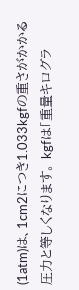(1atm)は、1cm2につき1.033kgfの重さがかかる圧力と等しくなります。 kgfは「重量キログラ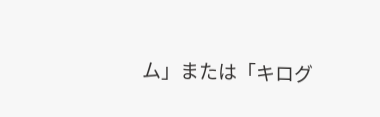ム」または「キログ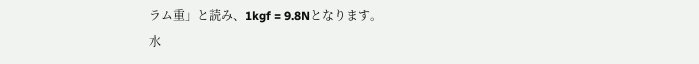ラム重」と読み、1kgf = 9.8Nとなります。
水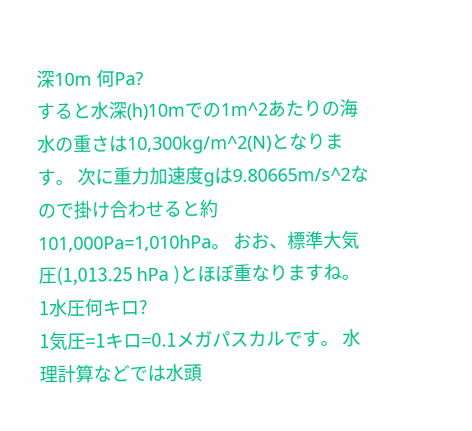深10m 何Pa?
すると水深(h)10mでの1m^2あたりの海水の重さは10,300kg/m^2(N)となります。 次に重力加速度gは9.80665m/s^2なので掛け合わせると約101,000Pa=1,010hPa。 おお、標準大気圧(1,013.25 hPa )とほぼ重なりますね。
1水圧何キロ?
1気圧=1キロ=0.1メガパスカルです。 水理計算などでは水頭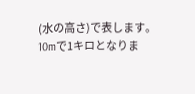(水の高さ)で表します。 10mで1キロとなりま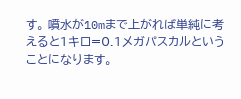す。 噴水が10mまで上がれば単純に考えると1キロ=0.1メガパスカルということになります。